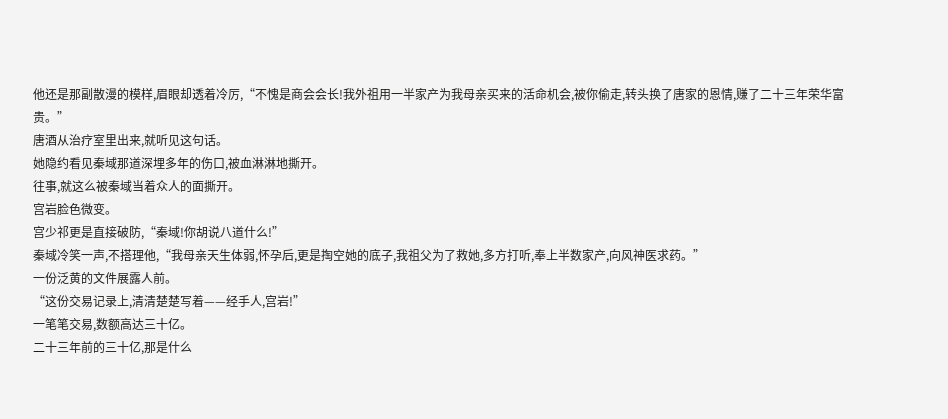他还是那副散漫的模样,眉眼却透着冷厉,“不愧是商会会长!我外祖用一半家产为我母亲买来的活命机会,被你偷走,转头换了唐家的恩情,赚了二十三年荣华富贵。”
唐酒从治疗室里出来,就听见这句话。
她隐约看见秦域那道深埋多年的伤口,被血淋淋地撕开。
往事,就这么被秦域当着众人的面撕开。
宫岩脸色微变。
宫少祁更是直接破防,“秦域!你胡说八道什么!”
秦域冷笑一声,不搭理他,“我母亲天生体弱,怀孕后,更是掏空她的底子,我祖父为了救她,多方打听,奉上半数家产,向风神医求药。”
一份泛黄的文件展露人前。
“这份交易记录上,清清楚楚写着——经手人,宫岩!”
一笔笔交易,数额高达三十亿。
二十三年前的三十亿,那是什么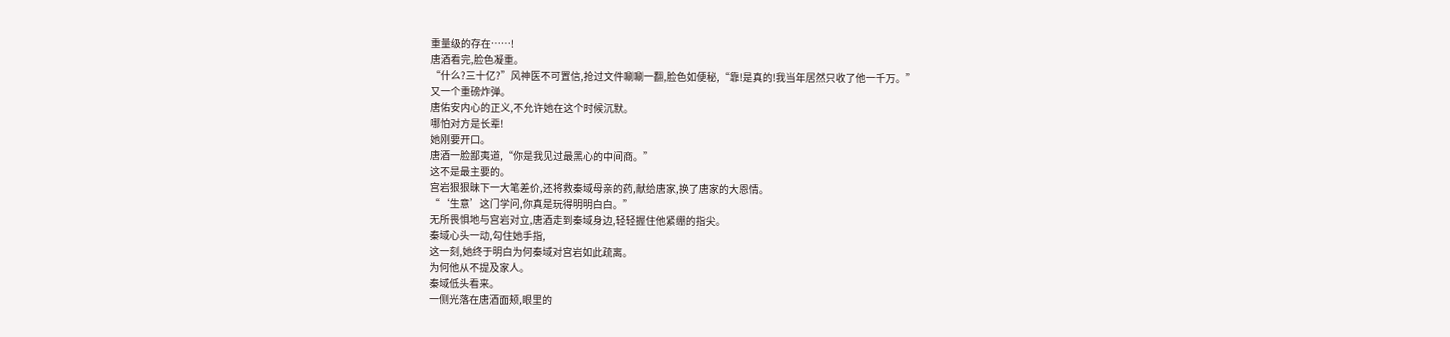重量级的存在……!
唐酒看完,脸色凝重。
“什么?三十亿?”风神医不可置信,抢过文件唰唰一翻,脸色如便秘,“靠!是真的!我当年居然只收了他一千万。”
又一个重磅炸弹。
唐佑安内心的正义,不允许她在这个时候沉默。
哪怕对方是长辈!
她刚要开口。
唐酒一脸鄙夷道,“你是我见过最黑心的中间商。”
这不是最主要的。
宫岩狠狠昧下一大笔差价,还将救秦域母亲的药,献给唐家,换了唐家的大恩情。
“‘生意’这门学问,你真是玩得明明白白。”
无所畏惧地与宫岩对立,唐酒走到秦域身边,轻轻握住他紧绷的指尖。
秦域心头一动,勾住她手指,
这一刻,她终于明白为何秦域对宫岩如此疏离。
为何他从不提及家人。
秦域低头看来。
一侧光落在唐酒面颊,眼里的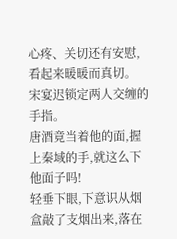心疼、关切还有安慰,看起来暖暖而真切。
宋宴迟锁定两人交缠的手指。
唐酒竟当着他的面,握上秦域的手,就这么下他面子吗!
轻垂下眼,下意识从烟盒敲了支烟出来,落在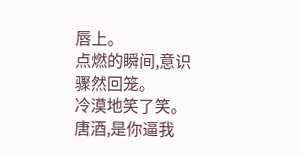唇上。
点燃的瞬间,意识骤然回笼。
冷漠地笑了笑。
唐酒,是你逼我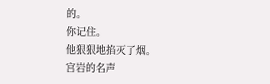的。
你记住。
他狠狠地掐灭了烟。
宫岩的名声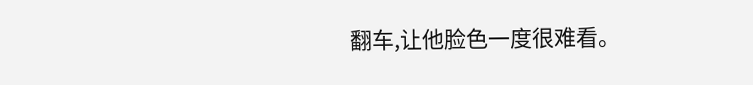翻车,让他脸色一度很难看。